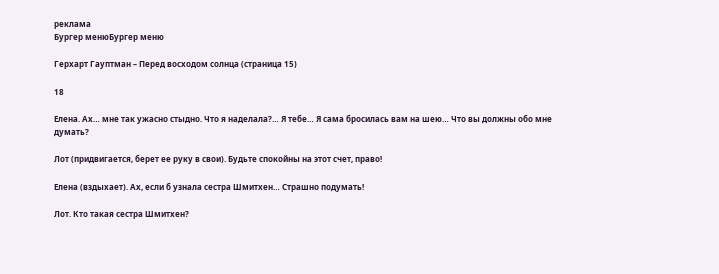реклама
Бургер менюБургер меню

Герхарт Гауптман – Перед восходом солнца (страница 15)

18

Елена. Ах… мне так ужасно стыдно. Что я наделала?… Я тебе… Я сама бросилась вам на шею… Что вы должны обо мне думать?

Лот (придвигается, берет ее руку в свои). Будьте спокойны на этот счет, право!

Елена (вздыхает). Ах, если б узнала сестра Шмитхен… Страшно подумать!

Лот. Кто такая сестра Шмитхен?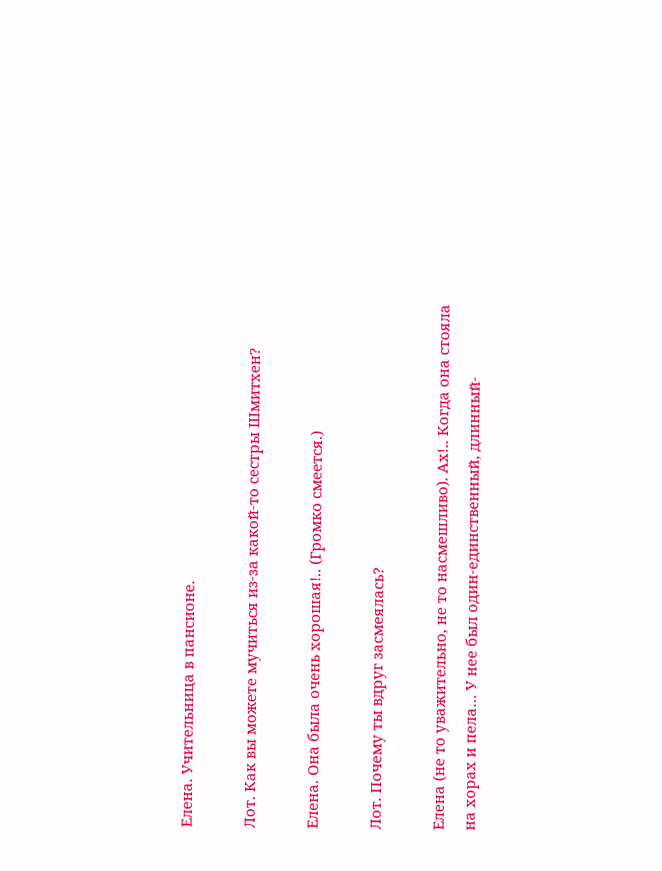Елена. Учительница в пансионе.

Лот. Как вы можете мучиться из-за какой-то сестры Шмитхен?

Елена. Она была очень хорошая!.. (Громко смеется.)

Лот. Почему ты вдруг засмеялась?

Елена (не то уважительно, не то насмешливо). Ах!.. Когда она стояла на хорах и пела… У нее был один-единственный, длинный-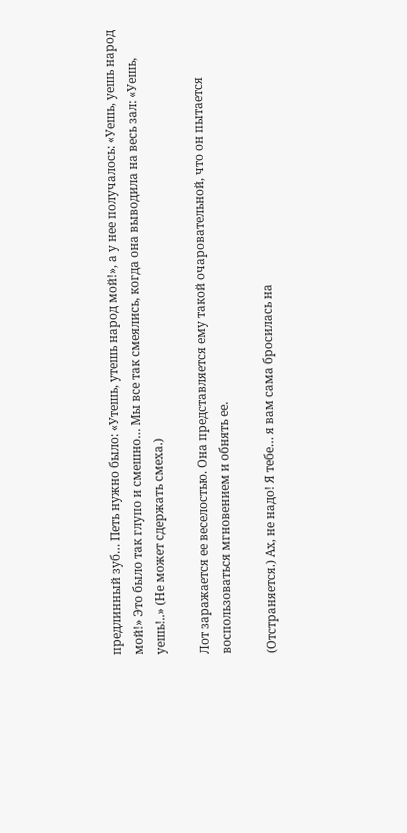предлинный зуб… Петь нужно было: «Утешь, утешь народ мой!», а у нее получалось: «Уешь, уешь народ мой!» Это было так глупо и смешно… Мы все так смеялись, когда она выводила на весь зал: «Уешь, уешь!..» (Не может сдержать смеха.)

Лот заражается ее веселостью. Она представляется ему такой очаровательной, что он пытается воспользоваться мгновением и обнять ее.

(Отстраняется.) Ах, не надо! Я тебе… я вам сама бросилась на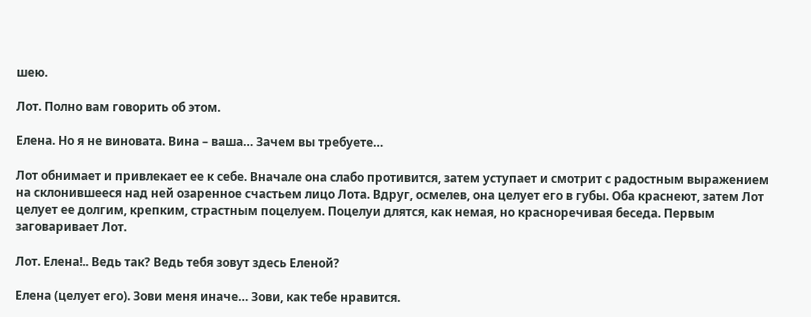шею.

Лот. Полно вам говорить об этом.

Елена. Но я не виновата. Вина – ваша… Зачем вы требуете…

Лот обнимает и привлекает ее к себе. Вначале она слабо противится, затем уступает и смотрит с радостным выражением на склонившееся над ней озаренное счастьем лицо Лота. Вдруг, осмелев, она целует его в губы. Оба краснеют, затем Лот целует ее долгим, крепким, страстным поцелуем. Поцелуи длятся, как немая, но красноречивая беседа. Первым заговаривает Лот.

Лот. Елена!.. Ведь так? Ведь тебя зовут здесь Еленой?

Елена (целует его). Зови меня иначе… Зови, как тебе нравится.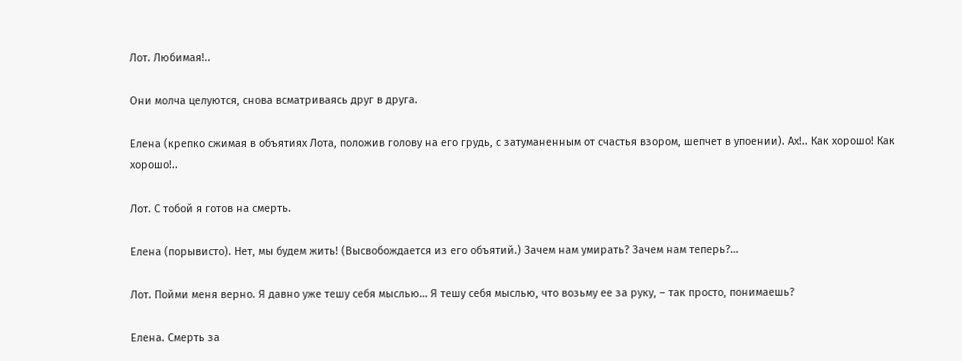Лот. Любимая!..

Они молча целуются, снова всматриваясь друг в друга.

Елена (крепко сжимая в объятиях Лота, положив голову на его грудь, с затуманенным от счастья взором, шепчет в упоении). Ах!.. Как хорошо! Как хорошо!..

Лот. С тобой я готов на смерть.

Елена (порывисто). Нет, мы будем жить! (Высвобождается из его объятий.) Зачем нам умирать? Зачем нам теперь?…

Лот. Пойми меня верно. Я давно уже тешу себя мыслью… Я тешу себя мыслью, что возьму ее за руку, – так просто, понимаешь?

Елена. Смерть за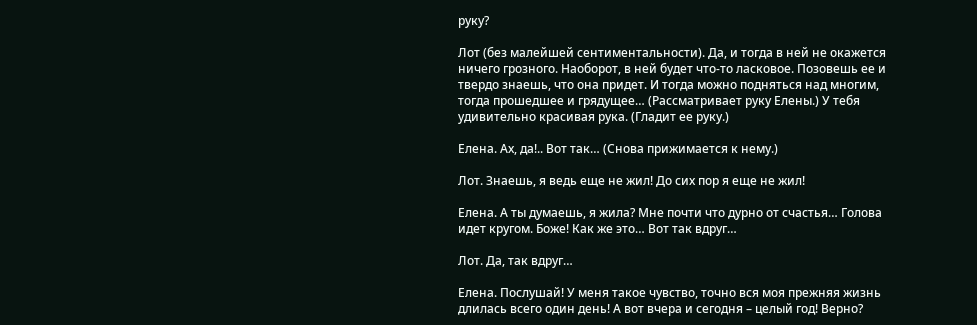руку?

Лот (без малейшей сентиментальности). Да, и тогда в ней не окажется ничего грозного. Наоборот, в ней будет что-то ласковое. Позовешь ее и твердо знаешь, что она придет. И тогда можно подняться над многим, тогда прошедшее и грядущее… (Рассматривает руку Елены.) У тебя удивительно красивая рука. (Гладит ее руку.)

Елена. Ах, да!.. Вот так… (Снова прижимается к нему.)

Лот. Знаешь, я ведь еще не жил! До сих пор я еще не жил!

Елена. А ты думаешь, я жила? Мне почти что дурно от счастья… Голова идет кругом. Боже! Как же это… Вот так вдруг…

Лот. Да, так вдруг…

Елена. Послушай! У меня такое чувство, точно вся моя прежняя жизнь длилась всего один день! А вот вчера и сегодня – целый год! Верно?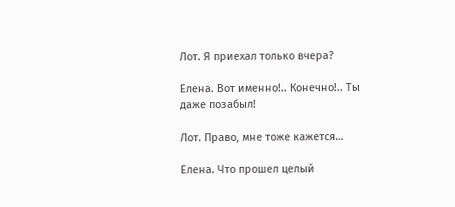Лот. Я приехал только вчера?

Елена. Вот именно!.. Конечно!.. Ты даже позабыл!

Лот. Право, мне тоже кажется…

Елена. Что прошел целый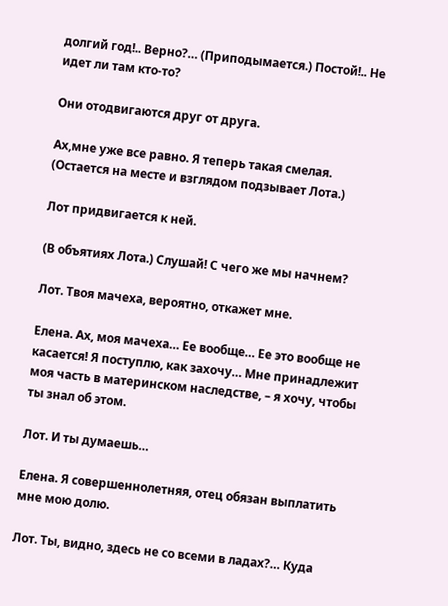долгий год!.. Верно?… (Приподымается.) Постой!.. Не идет ли там кто-то?

Они отодвигаются друг от друга.

Ах,мне уже все равно. Я теперь такая смелая. (Остается на месте и взглядом подзывает Лота.)

Лот придвигается к ней.

(В объятиях Лота.) Слушай! С чего же мы начнем?

Лот. Твоя мачеха, вероятно, откажет мне.

Елена. Ах, моя мачеха… Ее вообще… Ее это вообще не касается! Я поступлю, как захочу… Мне принадлежит моя часть в материнском наследстве, – я хочу, чтобы ты знал об этом.

Лот. И ты думаешь…

Елена. Я совершеннолетняя, отец обязан выплатить мне мою долю.

Лот. Ты, видно, здесь не со всеми в ладах?… Куда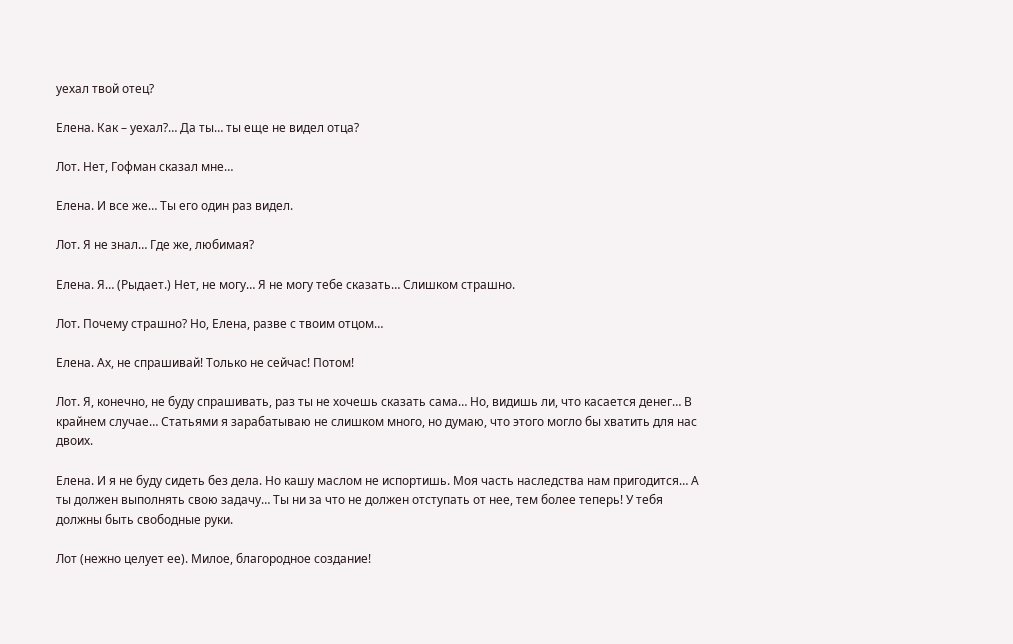уехал твой отец?

Елена. Как – уехал?… Да ты… ты еще не видел отца?

Лот. Нет, Гофман сказал мне…

Елена. И все же… Ты его один раз видел.

Лот. Я не знал… Где же, любимая?

Елена. Я… (Рыдает.) Нет, не могу… Я не могу тебе сказать… Слишком страшно.

Лот. Почему страшно? Но, Елена, разве с твоим отцом…

Елена. Ах, не спрашивай! Только не сейчас! Потом!

Лот. Я, конечно, не буду спрашивать, раз ты не хочешь сказать сама… Но, видишь ли, что касается денег… В крайнем случае… Статьями я зарабатываю не слишком много, но думаю, что этого могло бы хватить для нас двоих.

Елена. И я не буду сидеть без дела. Но кашу маслом не испортишь. Моя часть наследства нам пригодится… А ты должен выполнять свою задачу… Ты ни за что не должен отступать от нее, тем более теперь! У тебя должны быть свободные руки.

Лот (нежно целует ее). Милое, благородное создание!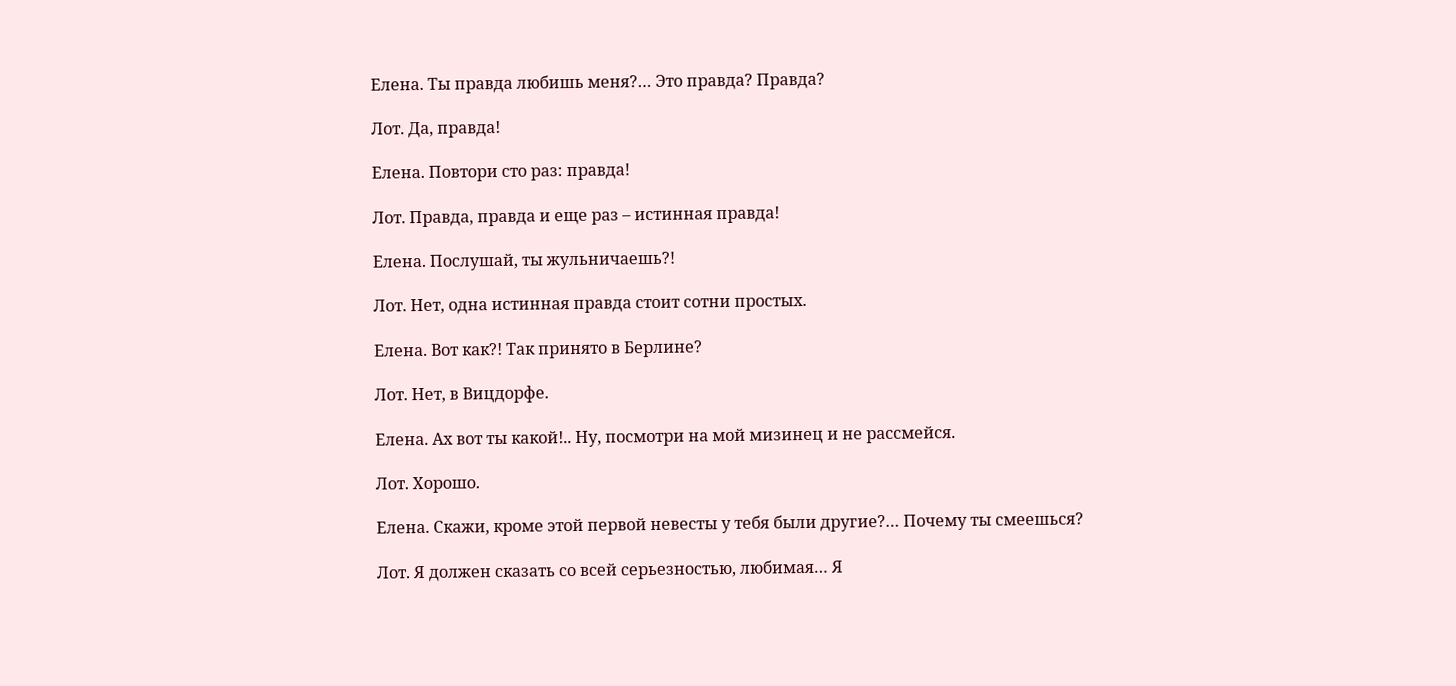Елена. Ты правда любишь меня?… Это правда? Правда?

Лот. Да, правда!

Елена. Повтори сто раз: правда!

Лот. Правда, правда и еще раз – истинная правда!

Елена. Послушай, ты жульничаешь?!

Лот. Нет, одна истинная правда стоит сотни простых.

Елена. Вот как?! Так принято в Берлине?

Лот. Нет, в Вицдорфе.

Елена. Ах вот ты какой!.. Ну, посмотри на мой мизинец и не рассмейся.

Лот. Хорошо.

Елена. Скажи, кроме этой первой невесты у тебя были другие?… Почему ты смеешься?

Лот. Я должен сказать со всей серьезностью, любимая… Я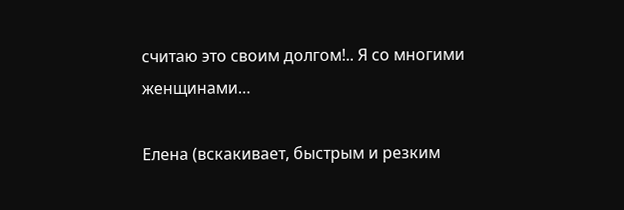считаю это своим долгом!.. Я со многими женщинами…

Елена (вскакивает, быстрым и резким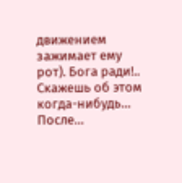движением зажимает ему рот). Бога ради!.. Скажешь об этом когда-нибудь… После…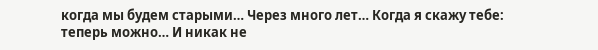когда мы будем старыми… Через много лет… Когда я скажу тебе: теперь можно… И никак не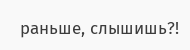раньше, слышишь?!